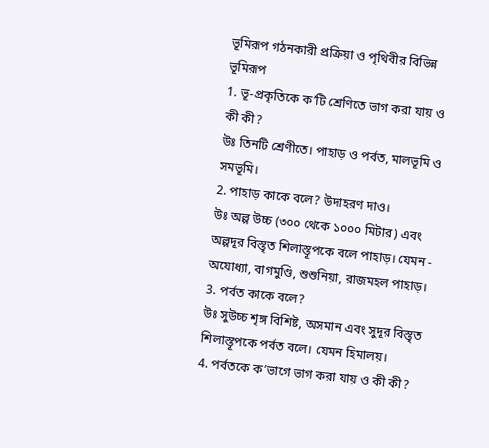ভূমিরূপ গঠনকারী প্রক্রিয়া ও পৃথিবীর বিভিন্ন ভূমিরূপ
1. ভূ-প্রকৃতিকে ক’টি শ্রেণিতে ভাগ করা যায় ও কী কী?
উঃ তিনটি শ্রেণীতে। পাহাড় ও পর্বত, মালভূমি ও সমভূমি।
2. পাহাড় কাকে বলে? উদাহরণ দাও।
উঃ অল্প উচ্চ (৩০০ থেকে ১০০০ মিটার) এবং অল্পদূর বিস্তৃত শিলাস্তূপকে বলে পাহাড়। যেমন - অযোধ্যা, বাগমুণ্ডি, শুশুনিয়া, রাজমহল পাহাড়।
3. পর্বত কাকে বলে?
উঃ সুউচ্চ শৃঙ্গ বিশিষ্ট, অসমান এবং সুদূর বিস্তৃত শিলাস্তূপকে পর্বত বলে। যেমন হিমালয়।
4. পর্বতকে ক’ভাগে ভাগ করা যায় ও কী কী?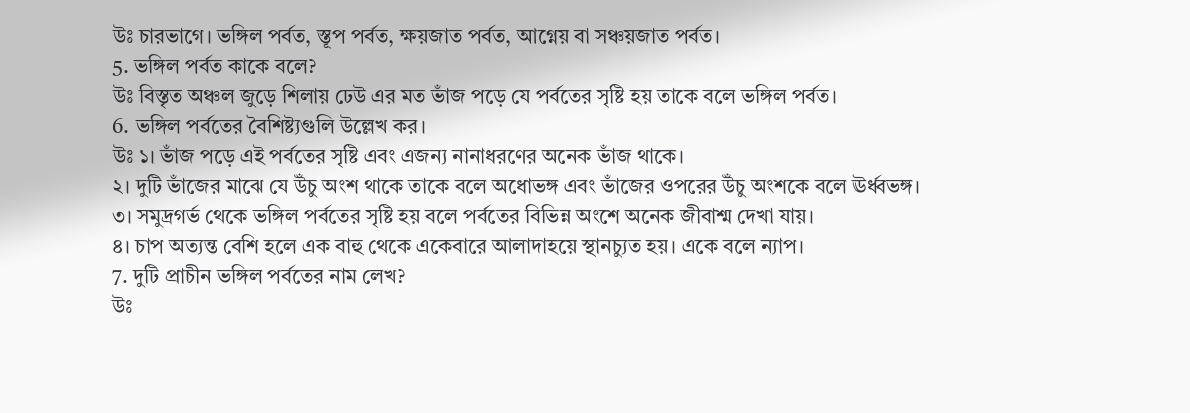উঃ চারভাগে। ভঙ্গিল পর্বত, স্তূপ পর্বত, ক্ষয়জাত পর্বত, আগ্নেয় বা সঞ্চয়জাত পর্বত।
5. ভঙ্গিল পর্বত কাকে বলে?
উঃ বিস্তৃত অঞ্চল জুড়ে শিলায় ঢেউ এর মত ভাঁজ পড়ে যে পর্বতের সৃষ্টি হয় তাকে বলে ভঙ্গিল পর্বত।
6. ভঙ্গিল পর্বতের বৈশিষ্ট্যগুলি উল্লেখ কর।
উঃ ১। ভাঁজ পড়ে এই পর্বতের সৃষ্টি এবং এজন্য নানাধরণের অনেক ভাঁজ থাকে।
২। দুটি ভাঁজের মাঝে যে উঁচু অংশ থাকে তাকে বলে অধোভঙ্গ এবং ভাঁজের ওপরের উঁচু অংশকে বলে ঊর্ধ্বভঙ্গ।
৩। সমুদ্রগর্ভ থেকে ভঙ্গিল পর্বতের সৃষ্টি হয় বলে পর্বতের বিভিন্ন অংশে অনেক জীবাশ্ম দেখা যায়।
৪। চাপ অত্যন্ত বেশি হলে এক বাহু থেকে একেবারে আলাদাহয়ে স্থানচ্যুত হয়। একে বলে ন্যাপ।
7. দুটি প্রাচীন ভঙ্গিল পর্বতের নাম লেখ?
উঃ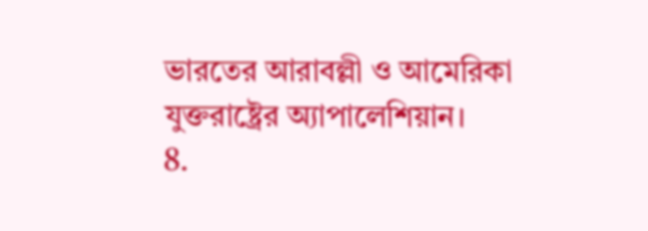ভারতের আরাবল্লী ও আমেরিকা যুক্তরাষ্ট্রের অ্যাপালেশিয়ান।
8.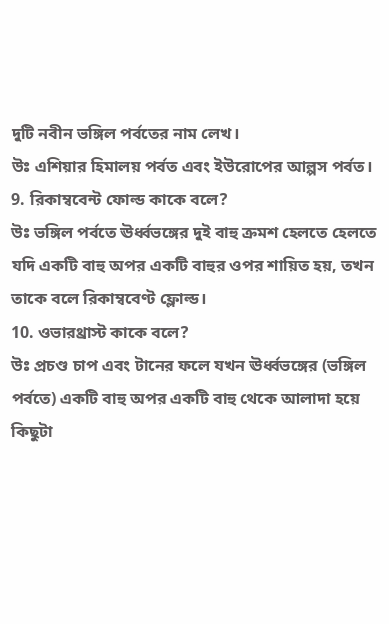দুটি নবীন ভঙ্গিল পর্বতের নাম লেখ।
উঃ এশিয়ার হিমালয় পর্বত এবং ইউরোপের আল্পস পর্বত।
9. রিকাম্ববেন্ট ফোল্ড কাকে বলে?
উঃ ভঙ্গিল পর্বতে ঊর্ধ্বভঙ্গের দুই বাহু ক্রমশ হেলতে হেলতে যদি একটি বাহু অপর একটি বাহুর ওপর শায়িত হয়, তখন তাকে বলে রিকাম্ববেণ্ট ফ্লোল্ড।
10. ওভারথ্রাস্ট কাকে বলে?
উঃ প্রচণ্ড চাপ এবং টানের ফলে যখন ঊর্ধ্বভঙ্গের (ভঙ্গিল পর্বতে) একটি বাহু অপর একটি বাহু থেকে আলাদা হয়ে কিছুটা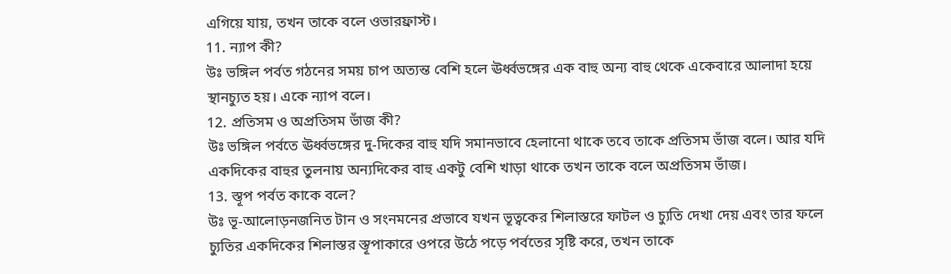এগিয়ে যায়, তখন তাকে বলে ওভারফ্রাস্ট।
11. ন্যাপ কী?
উঃ ভঙ্গিল পর্বত গঠনের সময় চাপ অত্যন্ত বেশি হলে ঊর্ধ্বভঙ্গের এক বাহু অন্য বাহু থেকে একেবারে আলাদা হয়ে স্থানচ্যুত হয়। একে ন্যাপ বলে।
12. প্রতিসম ও অপ্রতিসম ভাঁজ কী?
উঃ ভঙ্গিল পর্বতে ঊর্ধ্বভঙ্গের দু-দিকের বাহু যদি সমানভাবে হেলানো থাকে তবে তাকে প্রতিসম ভাঁজ বলে। আর যদি একদিকের বাহুর তুলনায় অন্যদিকের বাহু একটু বেশি খাড়া থাকে তখন তাকে বলে অপ্রতিসম ভাঁজ।
13. স্তূপ পর্বত কাকে বলে?
উঃ ভূ-আলোড়নজনিত টান ও সংনমনের প্রভাবে যখন ভূত্বকের শিলাস্তরে ফাটল ও চ্যুতি দেখা দেয় এবং তার ফলে চ্যুতির একদিকের শিলাস্তর স্তূপাকারে ওপরে উঠে পড়ে পর্বতের সৃষ্টি করে, তখন তাকে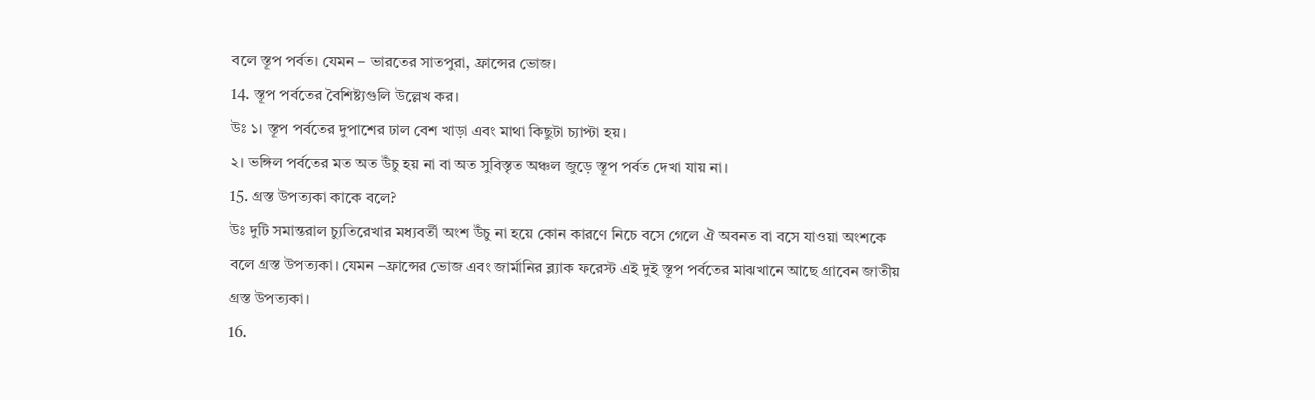বলে স্তূপ পর্বত। যেমন – ভারতের সাতপুরা, ফ্রান্সের ভোজ।
14. স্তূপ পর্বতের বৈশিষ্ট্যগুলি উল্লেখ কর।
উঃ ১। স্তূপ পর্বতের দুপাশের ঢাল বেশ খাড়া এবং মাথা কিছুটা চ্যাপ্টা হয়।
২। ভঙ্গিল পর্বতের মত অত উঁচু হয় না বা অত সুবিস্তৃত অঞ্চল জুড়ে স্তূপ পর্বত দেখা যায় না।
15. গ্রস্ত উপত্যকা কাকে বলে?
উঃ দুটি সমান্তরাল চ্যুতিরেখার মধ্যবর্তী অংশ উঁচু না হয়ে কোন কারণে নিচে বসে গেলে ঐ অবনত বা বসে যাওয়া অংশকে বলে গ্রস্ত উপত্যকা। যেমন –ফ্রান্সের ভোজ এবং জার্মানির ব্ল্যাক ফরেস্ট এই দুই স্তূপ পর্বতের মাঝখানে আছে গ্রাবেন জাতীয় গ্রস্ত উপত্যকা।
16.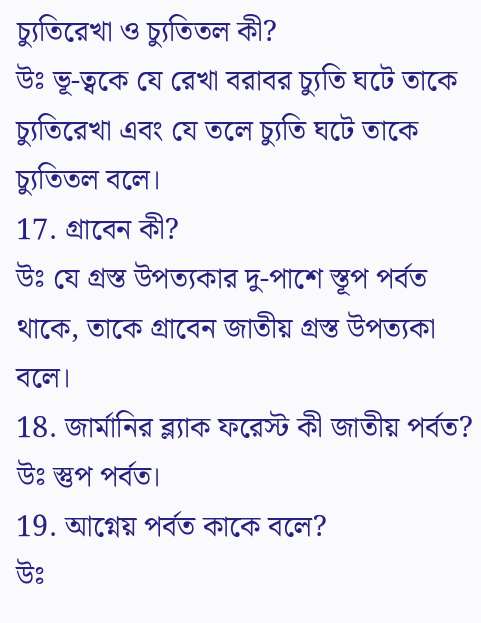চ্যুতিরেখা ও চ্যুতিতল কী?
উঃ ভূ-ত্বকে যে রেখা বরাবর চ্যুতি ঘটে তাকে চ্যুতিরেখা এবং যে তলে চ্যুতি ঘটে তাকে চ্যুতিতল বলে।
17. গ্রাবেন কী?
উঃ যে গ্রস্ত উপত্যকার দু-পাশে স্তূপ পর্বত থাকে, তাকে গ্রাবেন জাতীয় গ্রস্ত উপত্যকা বলে।
18. জার্মানির ব্ল্যাক ফরেস্ট কী জাতীয় পর্বত?
উঃ স্তুপ পর্বত।
19. আগ্নেয় পর্বত কাকে বলে?
উঃ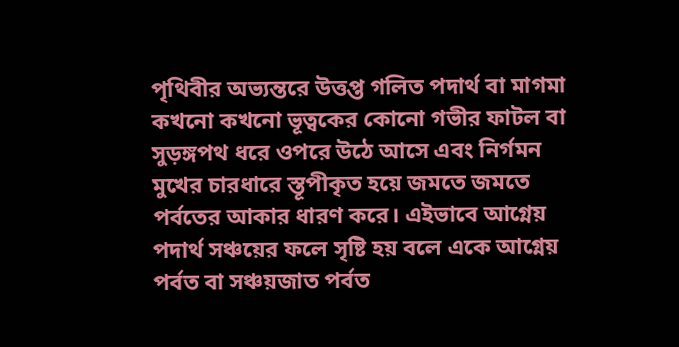পৃথিবীর অভ্যন্তরে উত্তপ্ত গলিত পদার্থ বা মাগমা কখনো কখনো ভূত্বকের কোনো গভীর ফাটল বা সুড়ঙ্গপথ ধরে ওপরে উঠে আসে এবং নির্গমন মুখের চারধারে স্তূপীকৃত হয়ে জমতে জমতে পর্বতের আকার ধারণ করে। এইভাবে আগ্নেয় পদার্থ সঞ্চয়ের ফলে সৃষ্টি হয় বলে একে আগ্নেয় পর্বত বা সঞ্চয়জাত পর্বত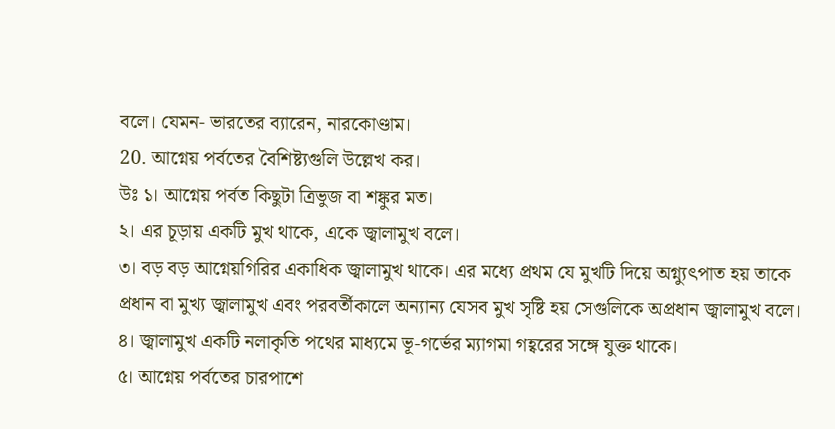বলে। যেমন- ভারতের ব্যারেন, নারকোণ্ডাম।
20. আগ্নেয় পর্বতের বৈশিষ্ট্যগুলি উল্লেখ কর।
উঃ ১। আগ্নেয় পর্বত কিছুটা ত্রিভুজ বা শঙ্কুর মত।
২। এর চূড়ায় একটি মুখ থাকে, একে জ্বালামুখ বলে।
৩। বড় বড় আগ্নেয়গিরির একাধিক জ্বালামুখ থাকে। এর মধ্যে প্রথম যে মুখটি দিয়ে অগ্ন্যুৎপাত হয় তাকে প্রধান বা মুখ্য জ্বালামুখ এবং পরবর্তীকালে অন্যান্য যেসব মুখ সৃষ্টি হয় সেগুলিকে অপ্রধান জ্বালামুখ বলে।
৪। জ্বালামুখ একটি নলাকৃতি পথের মাধ্যমে ভূ-গর্ভের ম্যাগমা গহ্বরের সঙ্গে যুক্ত থাকে।
৫। আগ্নেয় পর্বতের চারপাশে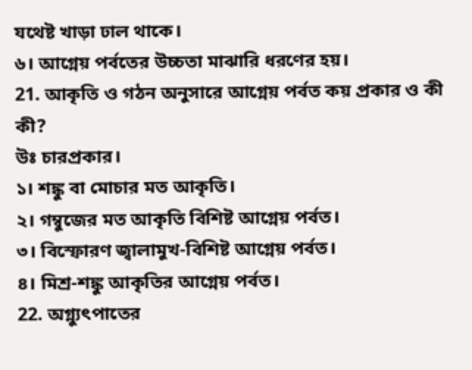যথেষ্ট খাড়া ঢাল থাকে।
৬। আগ্নেয় পর্বতের উচ্চতা মাঝারি ধরণের হয়।
21. আকৃতি ও গঠন অনুসারে আগ্নেয় পর্বত কয় প্রকার ও কী কী?
উঃ চারপ্রকার।
১। শঙ্কু বা মোচার মত আকৃতি।
২। গম্বুজের মত আকৃতি বিশিষ্ট আগ্নেয় পর্বত।
৩। বিস্ফোরণ জ্বালামুখ-বিশিষ্ট আগ্নেয় পর্বত।
৪। মিশ্র-শঙ্কু আকৃতির আগ্নেয় পর্বত।
22. অগ্ন্যুৎপাতের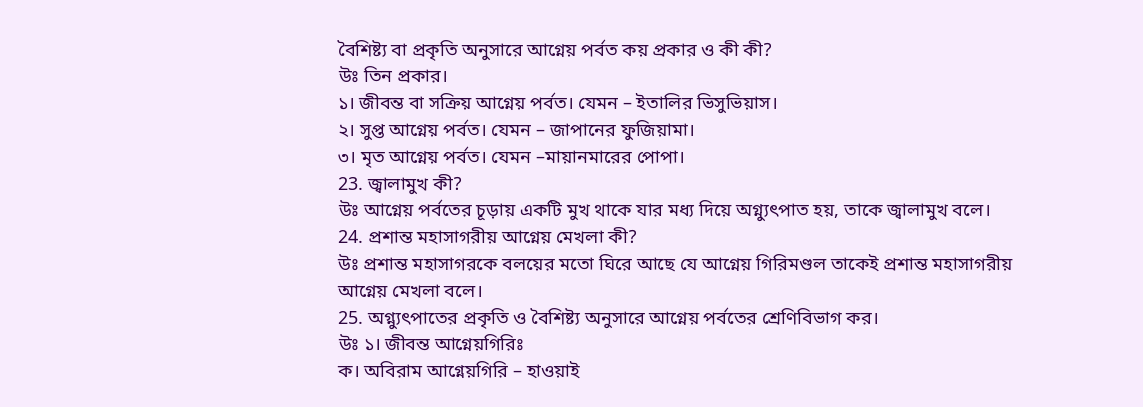বৈশিষ্ট্য বা প্রকৃতি অনুসারে আগ্নেয় পর্বত কয় প্রকার ও কী কী?
উঃ তিন প্রকার।
১। জীবন্ত বা সক্রিয় আগ্নেয় পর্বত। যেমন – ইতালির ভিসুভিয়াস।
২। সুপ্ত আগ্নেয় পর্বত। যেমন – জাপানের ফুজিয়ামা।
৩। মৃত আগ্নেয় পর্বত। যেমন –মায়ানমারের পোপা।
23. জ্বালামুখ কী?
উঃ আগ্নেয় পর্বতের চূড়ায় একটি মুখ থাকে যার মধ্য দিয়ে অগ্ন্যুৎপাত হয়, তাকে জ্বালামুখ বলে।
24. প্রশান্ত মহাসাগরীয় আগ্নেয় মেখলা কী?
উঃ প্রশান্ত মহাসাগরকে বলয়ের মতো ঘিরে আছে যে আগ্নেয় গিরিমণ্ডল তাকেই প্রশান্ত মহাসাগরীয় আগ্নেয় মেখলা বলে।
25. অগ্ন্যুৎপাতের প্রকৃতি ও বৈশিষ্ট্য অনুসারে আগ্নেয় পর্বতের শ্রেণিবিভাগ কর।
উঃ ১। জীবন্ত আগ্নেয়গিরিঃ
ক। অবিরাম আগ্নেয়গিরি – হাওয়াই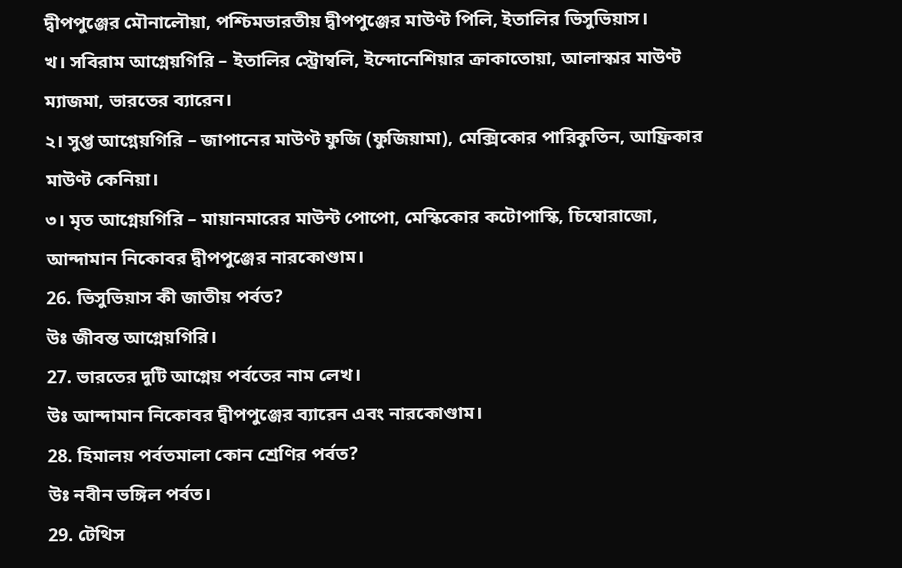দ্বীপপুঞ্জের মৌনালৌয়া, পশ্চিমভারতীয় দ্বীপপুঞ্জের মাউণ্ট পিলি, ইতালির ভিসুভিয়াস।
খ। সবিরাম আগ্নেয়গিরি – ইতালির স্ট্রোম্বলি, ইন্দোনেশিয়ার ক্রাকাতোয়া, আলাস্কার মাউণ্ট ম্যাজমা, ভারতের ব্যারেন।
২। সুপ্ত আগ্নেয়গিরি – জাপানের মাউণ্ট ফুজি (ফুজিয়ামা), মেক্সিকোর পারিকুতিন, আফ্রিকার মাউণ্ট কেনিয়া।
৩। মৃত আগ্নেয়গিরি – মায়ানমারের মাউন্ট পোপো, মেস্কিকোর কটোপাস্কি, চিম্বোরাজো, আন্দামান নিকোবর দ্বীপপুঞ্জের নারকোণ্ডাম।
26. ভিসুভিয়াস কী জাতীয় পর্বত?
উঃ জীবন্ত আগ্নেয়গিরি।
27. ভারতের দুটি আগ্নেয় পর্বতের নাম লেখ।
উঃ আন্দামান নিকোবর দ্বীপপুঞ্জের ব্যারেন এবং নারকোণ্ডাম।
28. হিমালয় পর্বতমালা কোন শ্রেণির পর্বত?
উঃ নবীন ভঙ্গিল পর্বত।
29. টেথিস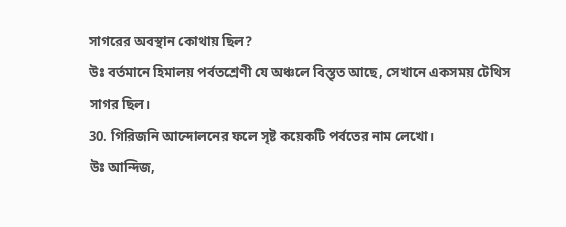সাগরের অবস্থান কোথায় ছিল?
উঃ বর্তমানে হিমালয় পর্বতশ্রেণী যে অঞ্চলে বিস্তৃত আছে, সেখানে একসময় টেথিস সাগর ছিল।
30. গিরিজনি আন্দোলনের ফলে সৃষ্ট কয়েকটি পর্বতের নাম লেখো।
উঃ আন্দিজ,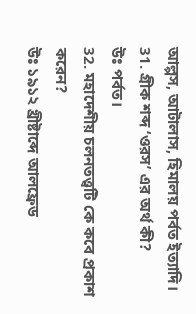আল্পস, আটালাস, হিমালয় পর্বত ইত্যাদি।
31. গ্রীক শব্দ ‘ওরস’ এর অর্থ কী?
উঃ পর্বত।
32. মহাদেশীয় চলনতত্ত্বটি কে কবে প্রকাশ করেন?
উঃ ১৯১২ খ্রীষ্টাব্দে আলফ্রেড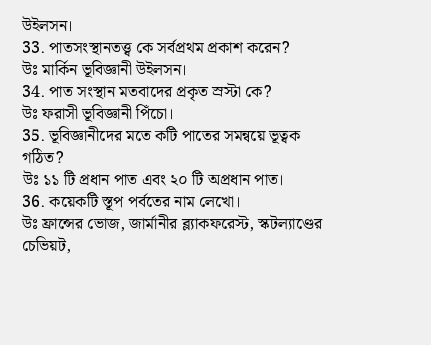উইলসন।
33. পাতসংস্থানতত্ত্ব কে সর্বপ্রথম প্রকাশ করেন?
উঃ মার্কিন ভূবিজ্ঞানী উইলসন।
34. পাত সংস্থান মতবাদের প্রকৃত স্রস্টা কে?
উঃ ফরাসী ভূবিজ্ঞানী পিঁচো।
35. ভূবিজ্ঞানীদের মতে কটি পাতের সমন্বয়ে ভূত্বক গঠিত?
উঃ ১১ টি প্রধান পাত এবং ২০ টি অপ্রধান পাত।
36. কয়েকটি স্তূপ পর্বতের নাম লেখো।
উঃ ফ্রান্সের ভোজ, জার্মানীর ব্ল্যাকফরেস্ট, স্কটল্যাণ্ডের চেভিয়ট,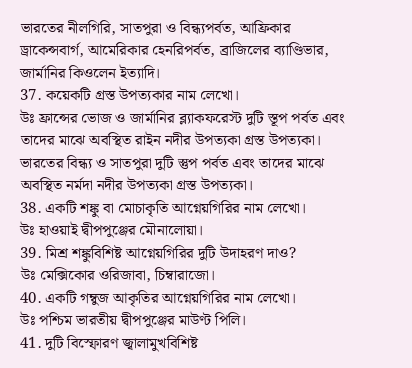ভারতের নীলগিরি, সাতপুরা ও বিন্ধ্যপর্বত, আফ্রিকার ড্রাকেন্সবার্গ, আমেরিকার হেনরিপর্বত, ব্রাজিলের ব্যাণ্ডিভার, জার্মানির কিওলেন ইত্যাদি।
37. কয়েকটি গ্রস্ত উপত্যকার নাম লেখো।
উঃ ফ্রান্সের ভোজ ও জার্মানির ব্ল্যাকফরেস্ট দুটি স্তূপ পর্বত এবং তাদের মাঝে অবস্থিত রাইন নদীর উপত্যকা গ্রস্ত উপত্যকা। ভারতের বিন্ধ্য ও সাতপুরা দুটি স্তুপ পর্বত এবং তাদের মাঝে অবস্থিত নর্মদা নদীর উপত্যকা গ্রস্ত উপত্যকা।
38. একটি শঙ্কু বা মোচাকৃতি আগ্নেয়গিরির নাম লেখো।
উঃ হাওয়াই দ্বীপপুঞ্জের মৌনালোয়া।
39. মিশ্র শঙ্কুবিশিষ্ট আগ্নেয়গিরির দুটি উদাহরণ দাও?
উঃ মেক্সিকোর ওরিজাবা, চিম্বারাজো।
40. একটি গম্বুজ আকৃতির আগ্নেয়গিরির নাম লেখো।
উঃ পশ্চিম ভারতীয় দ্বীপপুঞ্জের মাউণ্ট পিলি।
41. দুটি বিস্ফোরণ জ্বালামুখবিশিষ্ট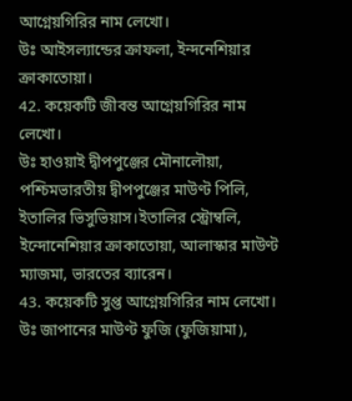আগ্নেয়গিরির নাম লেখো।
উঃ আইসল্যান্ডের ক্রাফলা, ইন্দনেশিয়ার ক্রাকাতোয়া।
42. কয়েকটি জীবন্ত আগ্নেয়গিরির নাম লেখো।
উঃ হাওয়াই দ্বীপপুঞ্জের মৌনালৌয়া, পশ্চিমভারতীয় দ্বীপপুঞ্জের মাউণ্ট পিলি, ইতালির ভিসুভিয়াস।ইতালির স্ট্রোম্বলি, ইন্দোনেশিয়ার ক্রাকাতোয়া, আলাস্কার মাউণ্ট ম্যাজমা, ভারতের ব্যারেন।
43. কয়েকটি সুপ্ত আগ্নেয়গিরির নাম লেখো।
উঃ জাপানের মাউণ্ট ফুজি (ফুজিয়ামা),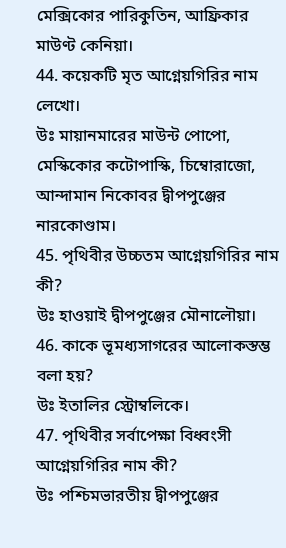মেক্সিকোর পারিকুতিন, আফ্রিকার মাউণ্ট কেনিয়া।
44. কয়েকটি মৃত আগ্নেয়গিরির নাম লেখো।
উঃ মায়ানমারের মাউন্ট পোপো, মেস্কিকোর কটোপাস্কি, চিম্বোরাজো, আন্দামান নিকোবর দ্বীপপুঞ্জের নারকোণ্ডাম।
45. পৃথিবীর উচ্চতম আগ্নেয়গিরির নাম কী?
উঃ হাওয়াই দ্বীপপুঞ্জের মৌনালৌয়া।
46. কাকে ভূমধ্যসাগরের আলোকস্তম্ভ বলা হয়?
উঃ ইতালির স্ট্রোম্বলিকে।
47. পৃথিবীর সর্বাপেক্ষা বিধ্বংসী আগ্নেয়গিরির নাম কী?
উঃ পশ্চিমভারতীয় দ্বীপপুঞ্জের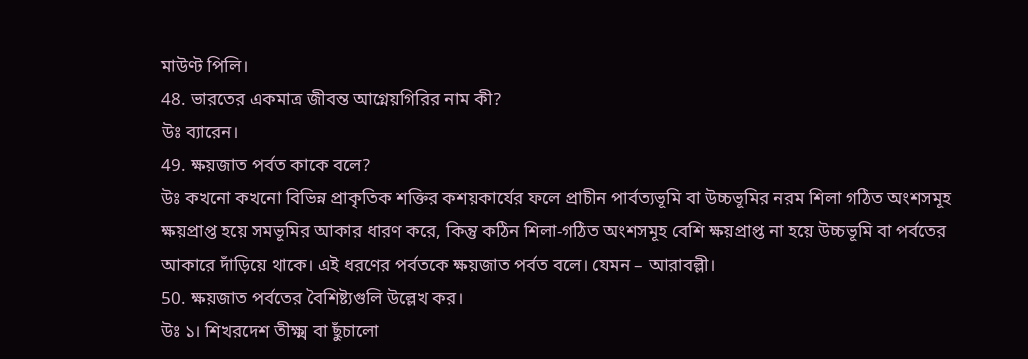মাউণ্ট পিলি।
48. ভারতের একমাত্র জীবন্ত আগ্নেয়গিরির নাম কী?
উঃ ব্যারেন।
49. ক্ষয়জাত পর্বত কাকে বলে?
উঃ কখনো কখনো বিভিন্ন প্রাকৃতিক শক্তির কশয়কার্যের ফলে প্রাচীন পার্বত্যভূমি বা উচ্চভূমির নরম শিলা গঠিত অংশসমূহ ক্ষয়প্রাপ্ত হয়ে সমভূমির আকার ধারণ করে, কিন্তু কঠিন শিলা-গঠিত অংশসমূহ বেশি ক্ষয়প্রাপ্ত না হয়ে উচ্চভূমি বা পর্বতের আকারে দাঁড়িয়ে থাকে। এই ধরণের পর্বতকে ক্ষয়জাত পর্বত বলে। যেমন – আরাবল্লী।
50. ক্ষয়জাত পর্বতের বৈশিষ্ট্যগুলি উল্লেখ কর।
উঃ ১। শিখরদেশ তীক্ষ্ম বা ছুঁচালো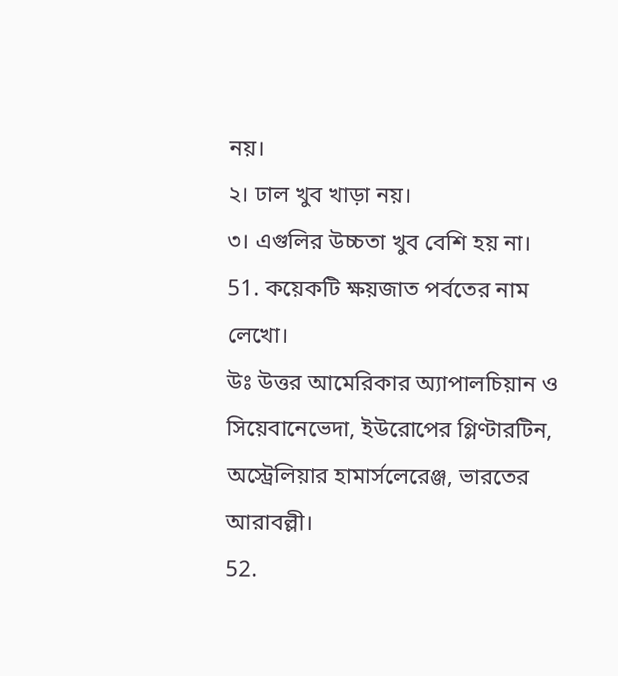নয়।
২। ঢাল খুব খাড়া নয়।
৩। এগুলির উচ্চতা খুব বেশি হয় না।
51. কয়েকটি ক্ষয়জাত পর্বতের নাম লেখো।
উঃ উত্তর আমেরিকার অ্যাপালচিয়ান ও সিয়েবানেভেদা, ইউরোপের গ্লিণ্টারটিন, অস্ট্রেলিয়ার হামার্সলেরেঞ্জ, ভারতের আরাবল্লী।
52.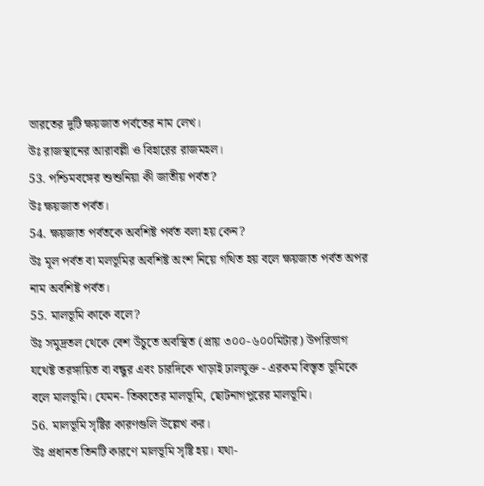ভারতের দুটি ক্ষয়জাত পর্বতের নাম লেখ।
উঃ রাজস্থানের আরাবল্লী ও বিহারের রাজমহল।
53. পশ্চিমবঙ্গের শুশুনিয়া কী জাতীয় পর্বত?
উঃ ক্ষয়জাত পর্বত।
54. ক্ষয়জাত পর্বতকে অবশিষ্ট পর্বত বলা হয় কেন?
উঃ মূল পর্বত বা মলভূমির অবশিষ্ট অংশ নিয়ে গথিত হয় বলে ক্ষয়জাত পর্বত অপর নাম অবশিষ্ট পর্বত।
55. মালভূমি কাকে বলে?
উঃ সমুদ্রতল থেকে বেশ উঁচুতে অবস্থিত (প্রায় ৩০০-৬০০মিটার) উপরিভাগ যথেষ্ট তরঙ্গায়িত বা বন্ধুর এবং চারদিকে খাড়াই ঢালযুক্ত - এরকম বিস্তৃত ভূমিকে বলে মালভূমি। যেমন- তিব্বতের মালভূমি, ছোটনাগপুরের মালভূমি।
56. মালভূমি সৃষ্টির কারণগুলি উল্লেখ কর।
উঃ প্রধানত তিনটি কারণে মালভূমি সৃষ্টি হয়। যথা-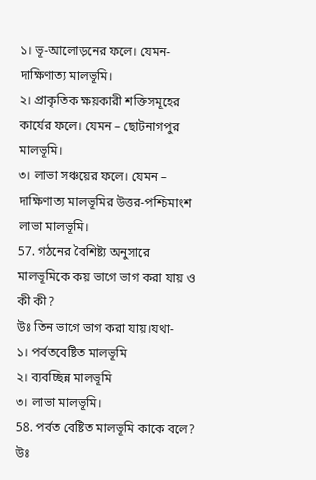১। ভূ-আলোড়নের ফলে। যেমন- দাক্ষিণাত্য মালভূমি।
২। প্রাকৃতিক ক্ষয়কারী শক্তিসমূহের কার্যের ফলে। যেমন – ছোটনাগপুর মালভূমি।
৩। লাভা সঞ্চয়ের ফলে। যেমন – দাক্ষিণাত্য মালভূমির উত্তর-পশ্চিমাংশ লাভা মালভূমি।
57. গঠনের বৈশিষ্ট্য অনুসারে মালভূমিকে কয় ভাগে ভাগ করা যায় ও কী কী?
উঃ তিন ভাগে ভাগ করা যায়।যথা-
১। পর্বতবেষ্টিত মালভূমি
২। ব্যবচ্ছিন্ন মালভূমি
৩। লাভা মালভূমি।
58. পর্বত বেষ্টিত মালভূমি কাকে বলে?
উঃ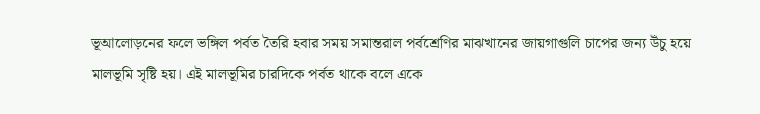ভূআলোড়নের ফলে ভঙ্গিল পর্বত তৈরি হবার সময় সমান্তরাল পর্বশ্রেণির মাঝখানের জায়গাগুলি চাপের জন্য উঁচু হয়ে মালভূমি সৃষ্টি হয়। এই মালভূমির চারদিকে পর্বত থাকে বলে একে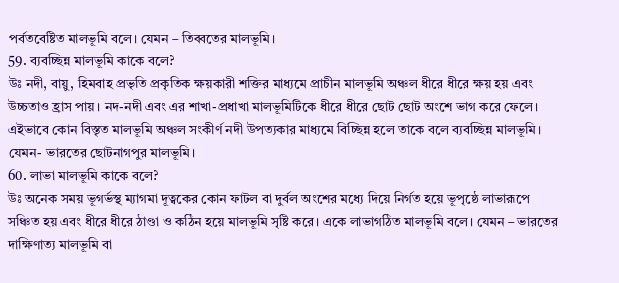পর্বতবেষ্টিত মালভূমি বলে। যেমন – তিব্বতের মালভূমি।
59. ব্যবচ্ছিন্ন মালভূমি কাকে বলে?
উঃ নদী, বায়ু, হিমবাহ প্রভৃতি প্রকৃতিক ক্ষয়কারী শক্তির মাধ্যমে প্রাচীন মালভূমি অঞ্চল ধীরে ধীরে ক্ষয় হয় এবং উচ্চতাও হ্রাস পায়। নদ-নদী এবং এর শাখা-প্রধাখা মালভূমিটিকে ধীরে ধীরে ছোট ছোট অংশে ভাগ করে ফেলে। এইভাবে কোন বিস্তৃত মালভূমি অঞ্চল সংকীর্ণ নদী উপত্যকার মাধ্যমে বিচ্ছিন্ন হলে তাকে বলে ব্যবচ্ছিন্ন মালভূমি। যেমন- ভারতের ছোটনাগপুর মালভূমি।
60. লাভা মালভূমি কাকে বলে?
উঃ অনেক সময় ভূগর্ভস্থ ম্যাগমা দূত্বকের কোন ফাটল বা দুর্বল অংশের মধ্যে দিয়ে নির্গত হয়ে ভূপৃষ্ঠে লাভারূপে সঞ্চিত হয় এবং ধীরে ধীরে ঠাণ্ডা ও কঠিন হয়ে মালভূমি সৃষ্টি করে। একে লাভাগঠিত মালভূমি বলে। যেমন – ভারতের দাক্ষিণাত্য মালভূমি বা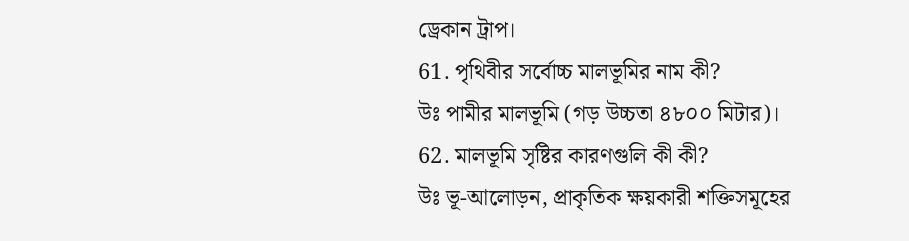ড্রেকান ট্রাপ।
61. পৃথিবীর সর্বোচ্চ মালভূমির নাম কী?
উঃ পামীর মালভূমি (গড় উচ্চতা ৪৮০০ মিটার)।
62. মালভূমি সৃষ্টির কারণগুলি কী কী?
উঃ ভূ-আলোড়ন, প্রাকৃতিক ক্ষয়কারী শক্তিসমূহের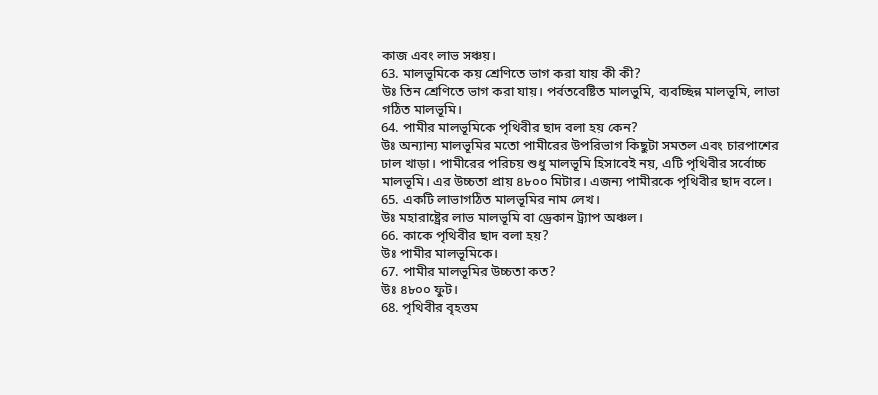কাজ এবং লাভ সঞ্চয়।
63. মালভূমিকে কয় শ্রেণিতে ভাগ করা যায় কী কী?
উঃ তিন শ্রেণিতে ভাগ করা যায়। পর্বতবেষ্টিত মালভুমি, ব্যবচ্ছিন্ন মালভূমি, লাভা গঠিত মালভূমি।
64. পামীর মালভূমিকে পৃথিবীর ছাদ বলা হয় কেন?
উঃ অন্যান্য মালভূমির মতো পামীরের উপরিভাগ কিছুটা সমতল এবং চারপাশের ঢাল খাড়া। পামীরের পরিচয় শুধু মালভূমি হিসাবেই নয়, এটি পৃথিবীর সর্বোচ্চ মালভূমি। এর উচ্চতা প্রায় ৪৮০০ মিটার। এজন্য পামীরকে পৃথিবীর ছাদ বলে।
65. একটি লাভাগঠিত মালভূমির নাম লেখ।
উঃ মহারাষ্ট্রের লাভ মালভূমি বা ড্রেকান ট্র্যাপ অঞ্চল।
66. কাকে পৃথিবীর ছাদ বলা হয়?
উঃ পামীর মালভূমিকে।
67. পামীর মালভূমির উচ্চতা কত?
উঃ ৪৮০০ ফুট।
68. পৃথিবীর বৃহত্তম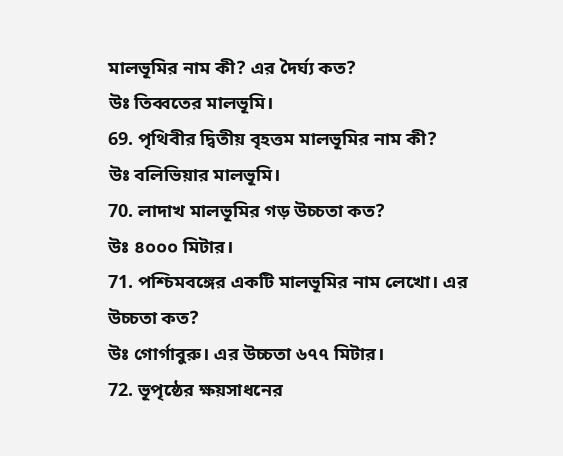মালভূমির নাম কী? এর দৈর্ঘ্য কত?
উঃ তিব্বতের মালভূমি।
69. পৃথিবীর দ্বিতীয় বৃহত্তম মালভূমির নাম কী?
উঃ বলিভিয়ার মালভূমি।
70. লাদাখ মালভূমির গড় উচ্চতা কত?
উঃ ৪০০০ মিটার।
71. পশ্চিমবঙ্গের একটি মালভূমির নাম লেখো। এর উচ্চতা কত?
উঃ গোর্গাবুরু। এর উচ্চতা ৬৭৭ মিটার।
72. ভূপৃষ্ঠের ক্ষয়সাধনের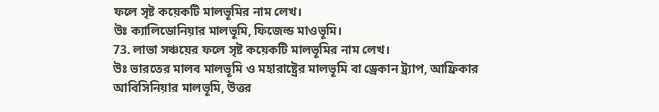ফলে সৃষ্ট কয়েকটি মালভূমির নাম লেখ।
উঃ ক্যালিডোনিয়ার মালভূমি, ফিজেল্ড মাওভূমি।
73. লাভা সঞ্চয়ের ফলে সৃষ্ট কয়েকটি মালভূমির নাম লেখ।
উঃ ভারতের মালব মালভূমি ও মহারাষ্ট্রের মালভূমি বা ড্রেকান ট্র্যাপ, আফ্রিকার আবিসিনিয়ার মালভূমি, উত্তর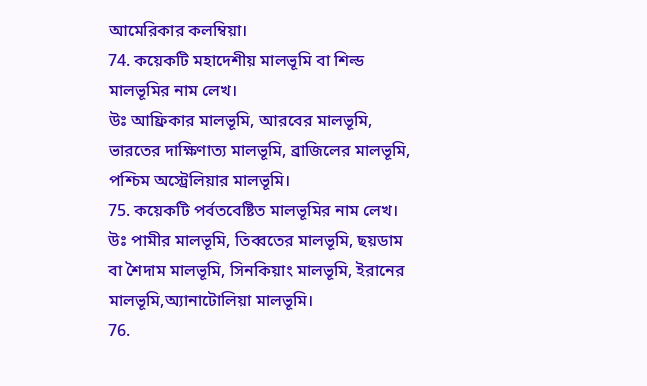আমেরিকার কলম্বিয়া।
74. কয়েকটি মহাদেশীয় মালভূমি বা শিল্ড মালভূমির নাম লেখ।
উঃ আফ্রিকার মালভূমি, আরবের মালভূমি, ভারতের দাক্ষিণাত্য মালভূমি, ব্রাজিলের মালভূমি, পশ্চিম অস্ট্রেলিয়ার মালভূমি।
75. কয়েকটি পর্বতবেষ্টিত মালভূমির নাম লেখ।
উঃ পামীর মালভূমি, তিব্বতের মালভূমি, ছয়ডাম বা শৈদাম মালভূমি, সিনকিয়াং মালভূমি, ইরানের মালভূমি,অ্যানাটোলিয়া মালভূমি।
76.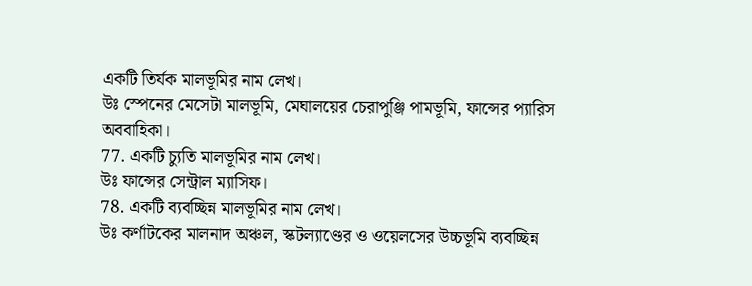একটি তির্যক মালভূমির নাম লেখ।
উঃ স্পেনের মেসেটা মালভূমি, মেঘালয়ের চেরাপুঞ্জি পামভূমি, ফান্সের প্যারিস অববাহিকা।
77. একটি চ্যুতি মালভূমির নাম লেখ।
উঃ ফান্সের সেন্ট্রাল ম্যাসিফ।
78. একটি ব্যবচ্ছিন্ন মালভূমির নাম লেখ।
উঃ কর্ণাটকের মালনাদ অঞ্চল, স্কটল্যাণ্ডের ও ওয়েলসের উচ্চভূমি ব্যবচ্ছিন্ন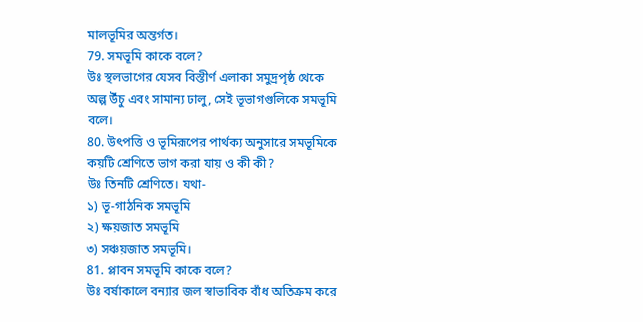মালভূমির অন্তর্গত।
79. সমভূমি কাকে বলে?
উঃ স্থলভাগের যেসব বিস্তীর্ণ এলাকা সমুদ্রপৃষ্ঠ থেকে অল্প উঁচু এবং সামান্য ঢালু, সেই ভূভাগগুলিকে সমভূমি বলে।
80. উৎপত্তি ও ভূমিরূপের পার্থক্য অনুসারে সমভূমিকে কয়টি শ্রেণিতে ভাগ করা যায় ও কী কী?
উঃ তিনটি শ্রেণিতে। যথা-
১) ভূ-গাঠনিক সমভূমি
২) ক্ষয়জাত সমভূমি
৩) সঞ্চয়জাত সমভূমি।
81. প্লাবন সমভূমি কাকে বলে?
উঃ বর্ষাকালে বন্যার জল স্বাভাবিক বাঁধ অতিক্রম করে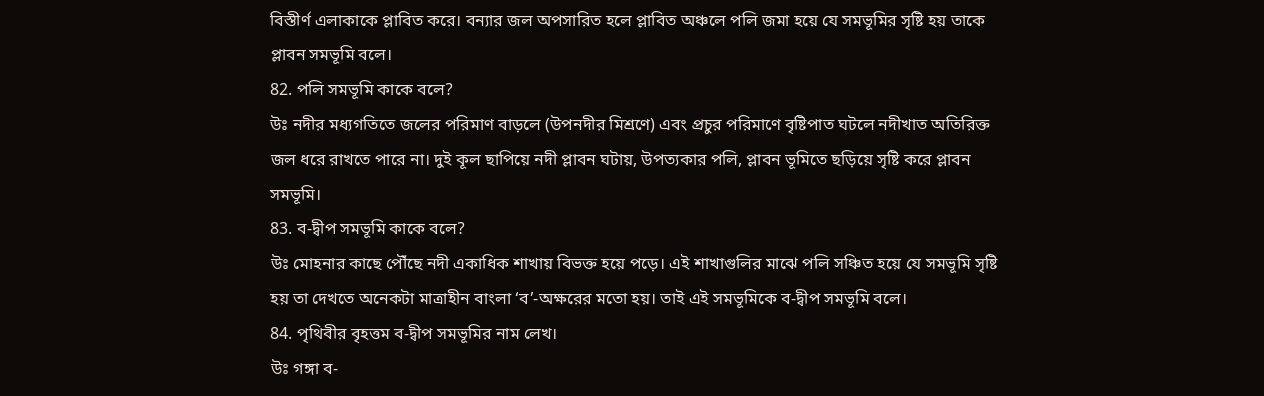বিস্তীর্ণ এলাকাকে প্লাবিত করে। বন্যার জল অপসারিত হলে প্লাবিত অঞ্চলে পলি জমা হয়ে যে সমভূমির সৃষ্টি হয় তাকে প্লাবন সমভূমি বলে।
82. পলি সমভূমি কাকে বলে?
উঃ নদীর মধ্যগতিতে জলের পরিমাণ বাড়লে (উপনদীর মিশ্রণে) এবং প্রচুর পরিমাণে বৃষ্টিপাত ঘটলে নদীখাত অতিরিক্ত জল ধরে রাখতে পারে না। দুই কূল ছাপিয়ে নদী প্লাবন ঘটায়, উপত্যকার পলি, প্লাবন ভূমিতে ছড়িয়ে সৃষ্টি করে প্লাবন সমভূমি।
83. ব-দ্বীপ সমভূমি কাকে বলে?
উঃ মোহনার কাছে পৌঁছে নদী একাধিক শাখায় বিভক্ত হয়ে পড়ে। এই শাখাগুলির মাঝে পলি সঞ্চিত হয়ে যে সমভূমি সৃষ্টি হয় তা দেখতে অনেকটা মাত্রাহীন বাংলা ‘ব’-অক্ষরের মতো হয়। তাই এই সমভূমিকে ব-দ্বীপ সমভূমি বলে।
84. পৃথিবীর বৃহত্তম ব-দ্বীপ সমভূমির নাম লেখ।
উঃ গঙ্গা ব-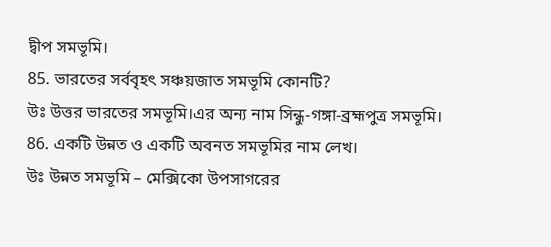দ্বীপ সমভূমি।
85. ভারতের সর্ববৃহৎ সঞ্চয়জাত সমভূমি কোনটি?
উঃ উত্তর ভারতের সমভূমি।এর অন্য নাম সিন্ধু-গঙ্গা-ব্রহ্মপুত্র সমভূমি।
86. একটি উন্নত ও একটি অবনত সমভূমির নাম লেখ।
উঃ উন্নত সমভূমি – মেক্সিকো উপসাগরের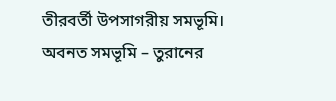তীরবর্তী উপসাগরীয় সমভূমি।
অবনত সমভূমি – তুরানের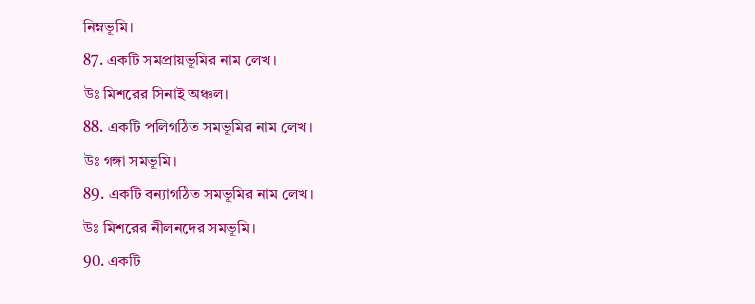নিম্নভূমি।
87. একটি সমপ্রায়ভূমির নাম লেখ।
উঃ মিশরের সিনাই অঞ্চল।
88. একটি পলিগঠিত সমভূমির নাম লেখ।
উঃ গঙ্গা সমভূমি।
89. একটি বন্যাগঠিত সমভূমির নাম লেখ।
উঃ মিশরের নীলনদের সমভূমি।
90. একটি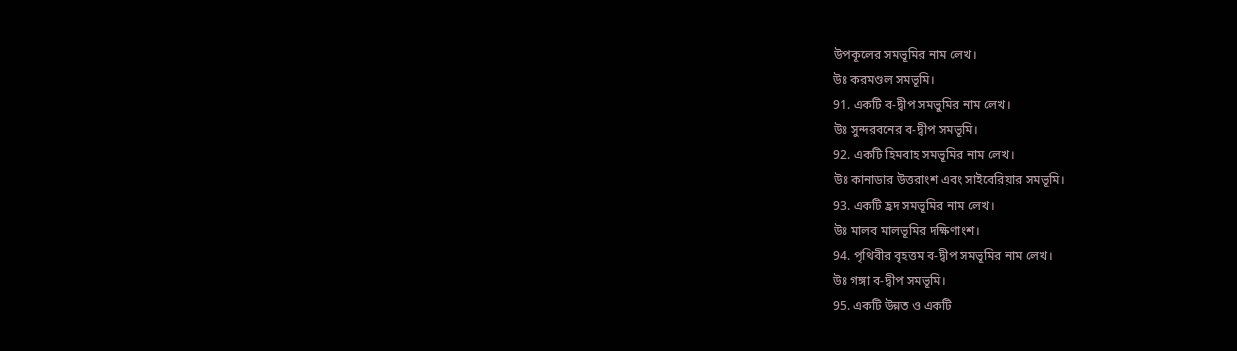উপকূলের সমভূমির নাম লেখ।
উঃ করমণ্ডল সমভূমি।
91. একটি ব-দ্বীপ সমভুমির নাম লেখ।
উঃ সুন্দরবনের ব-দ্বীপ সমভূমি।
92. একটি হিমবাহ সমভূমির নাম লেখ।
উঃ কানাডার উত্তরাংশ এবং সাইবেরিয়ার সমভূমি।
93. একটি হ্রদ সমভূমির নাম লেখ।
উঃ মালব মালভূমির দক্ষিণাংশ।
94. পৃথিবীর বৃহত্তম ব-দ্বীপ সমভূমির নাম লেখ।
উঃ গঙ্গা ব-দ্বীপ সমভূমি।
95. একটি উন্নত ও একটি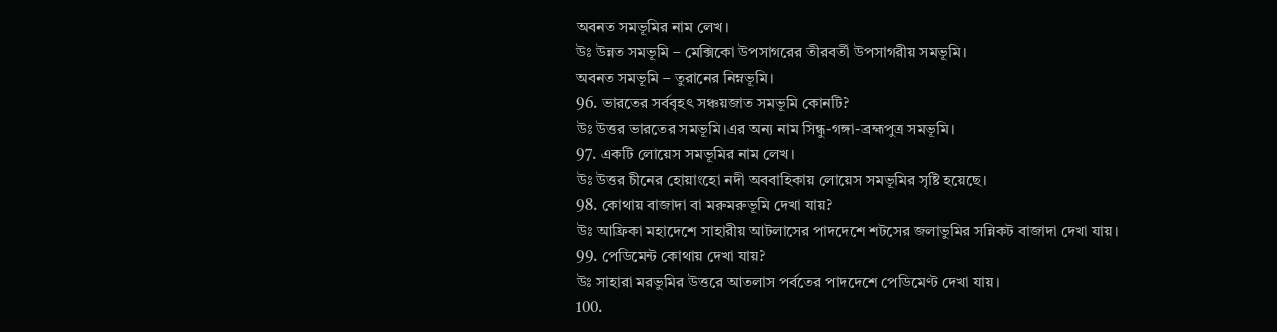অবনত সমভূমির নাম লেখ।
উঃ উন্নত সমভূমি – মেক্সিকো উপসাগরের তীরবর্তী উপসাগরীয় সমভূমি।
অবনত সমভূমি – তুরানের নিম্নভূমি।
96. ভারতের সর্ববৃহৎ সঞ্চয়জাত সমভূমি কোনটি?
উঃ উত্তর ভারতের সমভূমি।এর অন্য নাম সিন্ধু-গঙ্গা-ব্রহ্মপুত্র সমভূমি।
97. একটি লোয়েস সমভূমির নাম লেখ।
উঃ উত্তর চীনের হোয়াংহো নদী অববাহিকায় লোয়েস সমভূমির সৃষ্টি হয়েছে।
98. কোথায় বাজাদা বা মরুমরুভূমি দেখা যায়?
উঃ আফ্রিকা মহাদেশে সাহারীয় আটলাসের পাদদেশে শটসের জলাভুমির সন্নিকট বাজাদা দেখা যায়।
99. পেডিমেন্ট কোথায় দেখা যায়?
উঃ সাহারা মরভুমির উত্তরে আতলাস পর্বতের পাদদেশে পেডিমেণ্ট দেখা যায়।
100.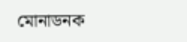মোনাডনক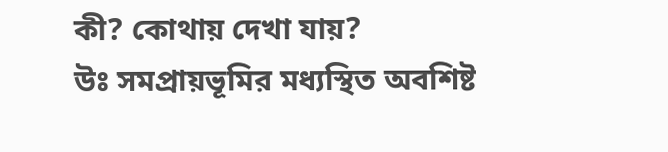কী? কোথায় দেখা যায়?
উঃ সমপ্রায়ভূমির মধ্যস্থিত অবশিষ্ট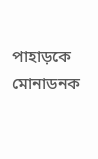পাহাড়কে মোনাডনক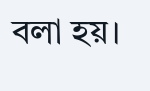বলা হয়।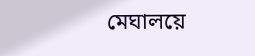মেঘালয়ে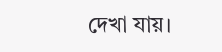দেখা যায়।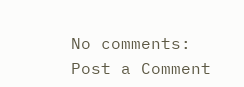No comments:
Post a Comment